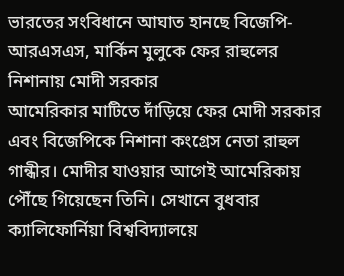ভারতের সংবিধানে আঘাত হানছে বিজেপি-আরএসএস, মার্কিন মুলুকে ফের রাহুলের নিশানায় মোদী সরকার
আমেরিকার মাটিতে দাঁড়িয়ে ফের মোদী সরকার এবং বিজেপিকে নিশানা কংগ্রেস নেতা রাহুল গান্ধীর। মোদীর যাওয়ার আগেই আমেরিকায় পৌঁছে গিয়েছেন তিনি। সেখানে বুধবার ক্যালিফোর্নিয়া বিশ্ববিদ্যালয়ে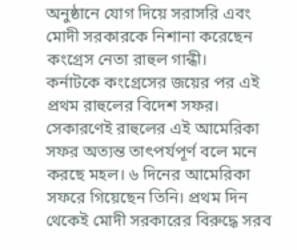অনুষ্ঠানে যোগ দিয়ে সরাসরি এবং মোদী সরকারকে নিশানা করেছেন কংগ্রেস নেতা রাহুল গান্ধী।
কর্নাটকে কংগ্রেসের জয়ের পর এই প্রথম রাহুলের বিদেশ সফর। সেকারণেই রাহুলের এই আমেরিকা সফর অত্যন্ত তাৎপর্যপূর্ণ বলে মনে করছে মহল। ৬ দিনের আমেরিকা সফরে গিয়েছেন তিনি। প্রথম দিন থেকেই মোদী সরকারের বিরুদ্ধে সরব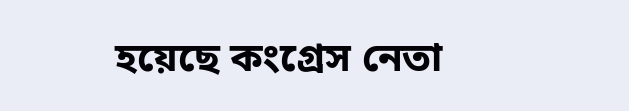হয়েছে কংগ্রেস নেতা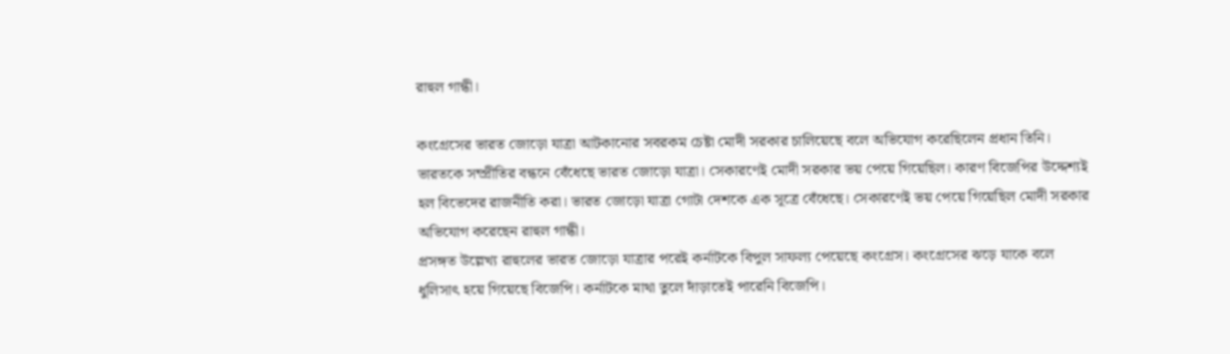রাহুল গান্ধী।

কংগ্রেসের ভারত জোড়ো যাত্রা আটকানোর সবরকম চেষ্টা মোদী সরকার চালিয়েছে বলে অভিযোগ করেছিলেন প্রধান তিনি। ভারতকে সম্প্রীতির বন্ধনে বেঁধেছে ভারত জোড়ো যাত্রা। সেকারণেই মোদী সরকার ভয় পেয়ে গিয়েছিল। কারণ বিজেপির উদ্দেশ্যই হল বিভেদের রাজনীতি করা। ভারত জোড়ো যাত্রা গোটা দেশকে এক সূত্রে বেঁধেছে। সেকারণেই ভয় পেয়ে গিয়েছিল মোদী সরকার অভিযোগ করেছেন রাহুল গান্ধী।
প্রসঙ্গত উল্লেখ্য রাহুলের ভারত জোড়ো যাত্রার পরেই কর্নাটকে বিপুল সাফল্য পেয়েছে কংগ্রেস। কংগ্রেসের ঝড়ে যাকে বলে ধুলিসাৎ হয়ে গিয়েছে বিজেপি। কর্নাটকে মাথা তুলে দাঁড়াতেই পারেনি বিজেপি।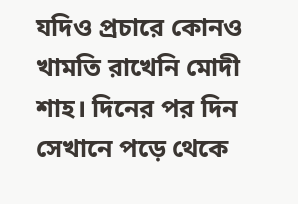যদিও প্রচারে কোনও খামতি রাখেনি মোদী শাহ। দিনের পর দিন সেখানে পড়ে থেকে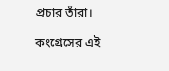প্রচার তাঁরা।

কংগ্রেসের এই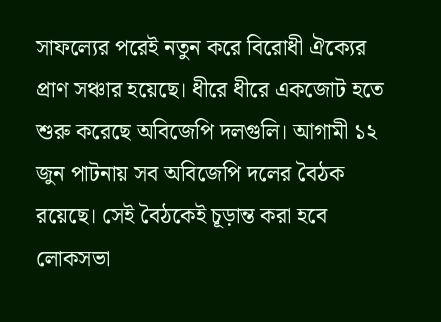সাফল্যের পরেই নতুন করে বিরোধী ঐক্যের প্রাণ সঞ্চার হয়েছে। ধীরে ধীরে একজোট হতে শুরু করেছে অবিজেপি দলগুলি। আগামী ১২ জুন পাটনায় সব অবিজেপি দলের বৈঠক রয়েছে। সেই বৈঠকেই চূড়ান্ত করা হবে লোকসভা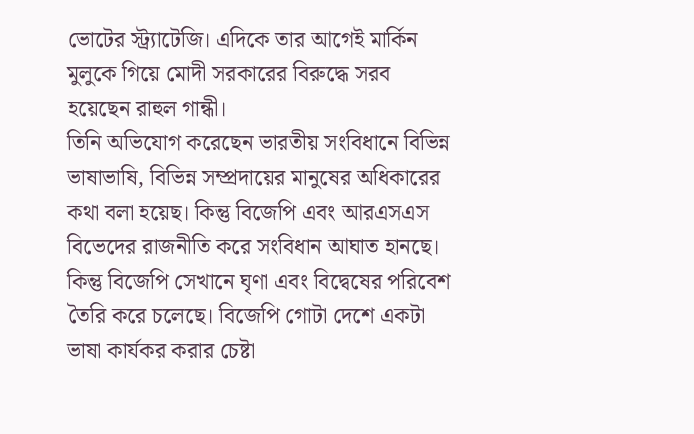ভোটের স্ট্র্যাটেজি। এদিকে তার আগেই মার্কিন মুলুকে গিয়ে মোদী সরকারের বিরুদ্ধে সরব হয়েছেন রাহুল গান্ধী।
তিনি অভিযোগ করেছেন ভারতীয় সংবিধানে বিভিন্ন ভাষাভাষি, বিভিন্ন সম্প্রদায়ের মানুষের অধিকারের কথা বলা হয়েছ। কিন্তু বিজেপি এবং আরএসএস বিভেদের রাজনীতি করে সংবিধান আঘাত হানছে। কিন্তু বিজেপি সেখানে ঘৃণা এবং বিদ্বেষের পরিবেশ তৈরি করে চলেছে। বিজেপি গোটা দেশে একটা ভাষা কার্যকর করার চেষ্টা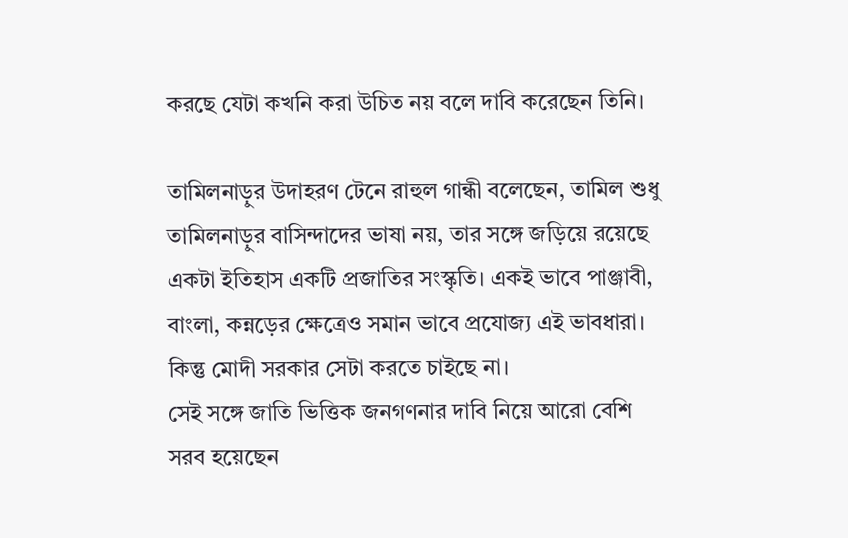করছে যেটা কখনি করা উচিত নয় বলে দাবি করেছেন তিনি।

তামিলনাড়ুর উদাহরণ টেনে রাহুল গান্ধী বলেছেন, তামিল শুধু তামিলনাড়ুর বাসিন্দাদের ভাষা নয়, তার সঙ্গে জড়িয়ে রয়েছে একটা ইতিহাস একটি প্রজাতির সংস্কৃতি। একই ভাবে পাঞ্জাবী, বাংলা, কন্নড়ের ক্ষেত্রেও সমান ভাবে প্রযোজ্য এই ভাবধারা। কিন্তু মোদী সরকার সেটা করতে চাইছে না।
সেই সঙ্গে জাতি ভিত্তিক জনগণনার দাবি নিয়ে আরো বেশি সরব হয়েছেন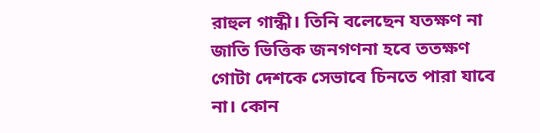রাহুল গান্ধী। তিনি বলেছেন যতক্ষণ না জাতি ভিত্তিক জনগণনা হবে ততক্ষণ গোটা দেশকে সেভাবে চিনতে পারা যাবে না। কোন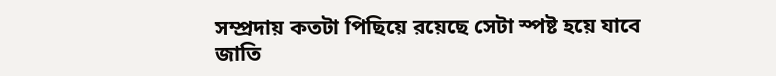সম্প্রদায় কতটা পিছিয়ে রয়েছে সেটা স্পষ্ট হয়ে যাবে জাতি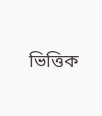ভিত্তিক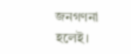জনগণনা হলেই।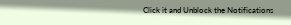Click it and Unblock the Notifications